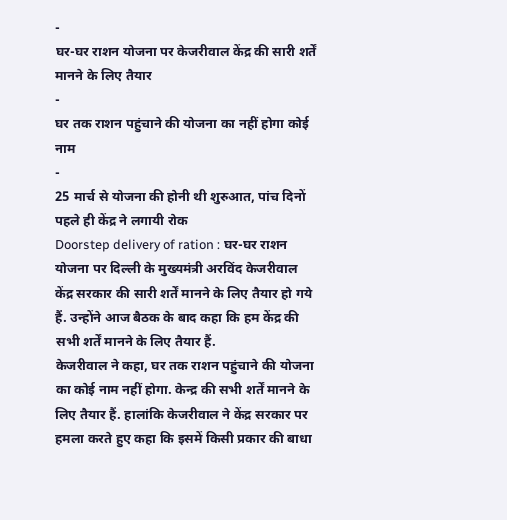-
घर-घर राशन योजना पर केजरीवाल केंद्र की सारी शर्तें मानने के लिए तैयार
-
घर तक राशन पहुंचाने की योजना का नहीं होगा कोई नाम
-
25 मार्च से योजना की होनी थी शुरुआत, पांच दिनों पहले ही केंद्र ने लगायी रोक
Doorstep delivery of ration : घर-घर राशन योजना पर दिल्ली के मुख्यमंत्री अरविंद केजरीवाल केंद्र सरकार की सारी शर्तें मानने के लिए तैयार हो गये हैं. उन्होंने आज बैठक के बाद कहा कि हम केंद्र की सभी शर्तें मानने के लिए तैयार हैं.
केजरीवाल ने कहा, घर तक राशन पहुंचाने की योजना का कोई नाम नहीं होगा. केन्द्र की सभी शर्तें मानने के लिए तैयार हैं. हालांकि केजरीवाल ने केंद्र सरकार पर हमला करते हुए कहा कि इसमें किसी प्रकार की बाधा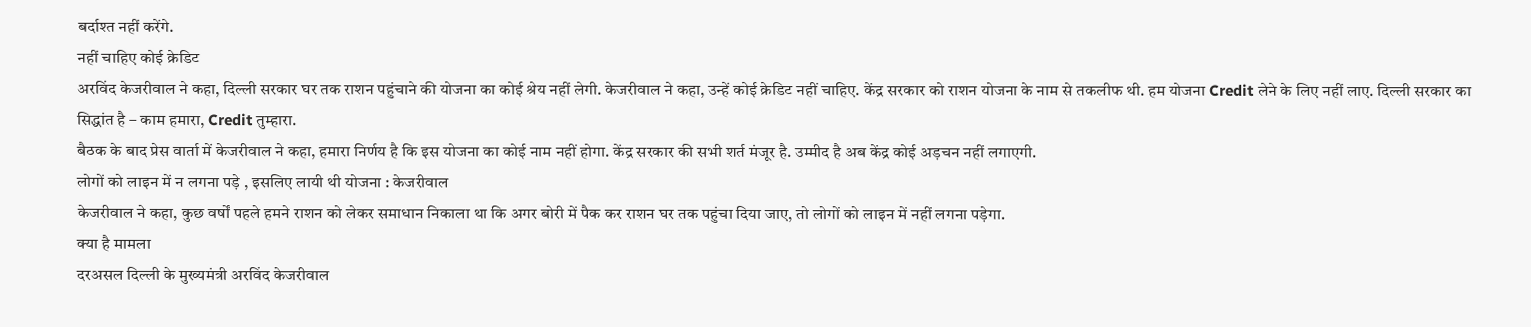बर्दाश्त नहीं करेंगे.
नहीं चाहिए कोई क्रेडिट
अरविंद केजरीवाल ने कहा, दिल्ली सरकार घर तक राशन पहुंचाने की योजना का कोई श्रेय नहीं लेगी. केजरीवाल ने कहा, उन्हें कोई क्रेडिट नहीं चाहिए. केंद्र सरकार को राशन योजना के नाम से तकलीफ थी. हम योजना Credit लेने के लिए नहीं लाए. दिल्ली सरकार का सिद्धांत है – काम हमारा, Credit तुम्हारा.
बैठक के बाद प्रेस वार्ता में केजरीवाल ने कहा, हमारा निर्णय है कि इस योजना का कोई नाम नहीं होगा. केंद्र सरकार की सभी शर्त मंजूर है. उम्मीद है अब केंद्र कोई अड़चन नहीं लगाएगी.
लोगों को लाइन में न लगना पड़े , इसलिए लायी थी योजना : केजरीवाल
केजरीवाल ने कहा, कुछ वर्षों पहले हमने राशन को लेकर समाधान निकाला था कि अगर बोरी में पैक कर राशन घर तक पहुंचा दिया जाए, तो लोगों को लाइन में नहीं लगना पड़ेगा.
क्या है मामला
दरअसल दिल्ली के मुख्यमंत्री अरविंद केजरीवाल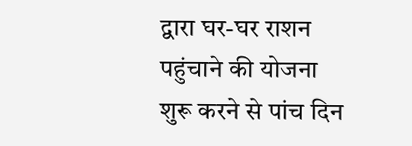द्वारा घर-घर राशन पहुंचाने की योजना शुरू करने से पांच दिन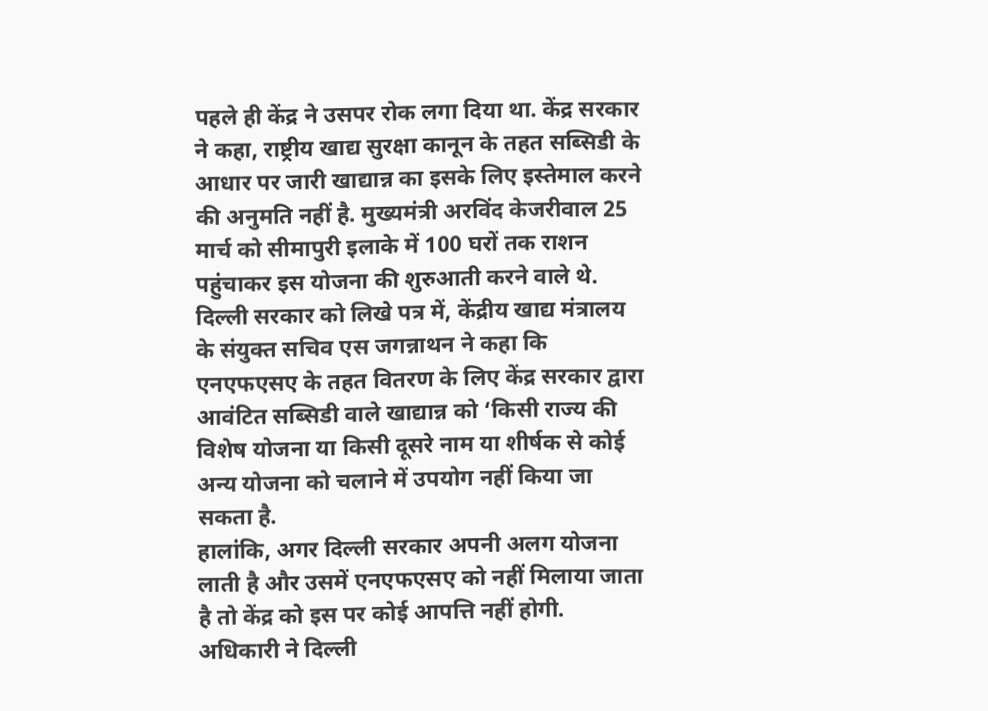पहले ही केंद्र ने उसपर रोक लगा दिया था. केंद्र सरकार ने कहा, राष्ट्रीय खाद्य सुरक्षा कानून के तहत सब्सिडी के आधार पर जारी खाद्यान्न का इसके लिए इस्तेमाल करने की अनुमति नहीं है. मुख्यमंत्री अरविंद केजरीवाल 25 मार्च को सीमापुरी इलाके में 100 घरों तक राशन पहुंचाकर इस योजना की शुरुआती करने वाले थे.
दिल्ली सरकार को लिखे पत्र में, केंद्रीय खाद्य मंत्रालय के संयुक्त सचिव एस जगन्नाथन ने कहा कि एनएफएसए के तहत वितरण के लिए केंद्र सरकार द्वारा आवंटित सब्सिडी वाले खाद्यान्न को ‘किसी राज्य की विशेष योजना या किसी दूसरे नाम या शीर्षक से कोई अन्य योजना को चलाने में उपयोग नहीं किया जा सकता है.
हालांकि, अगर दिल्ली सरकार अपनी अलग योजना लाती है और उसमें एनएफएसए को नहीं मिलाया जाता है तो केंद्र को इस पर कोई आपत्ति नहीं होगी. अधिकारी ने दिल्ली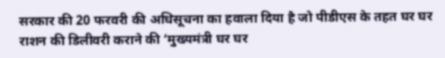सरकार की 20 फरवरी की अधिसूचना का हवाला दिया है जो पीडीएस के तहत घर घर राशन की डिलीवरी कराने की ‘मुख्यमंत्री घर घर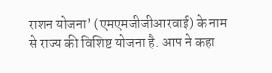राशन योजना’ (एमएमजीजीआरवाई) के नाम से राज्य की विशिष्ट योजना है. आप ने कहा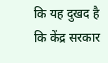कि यह दुखद है कि केंद्र सरकार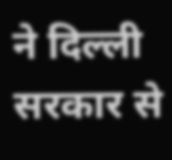ने दिल्ली सरकार से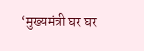‘मुख्यमंत्री घर घर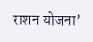राशन योजना’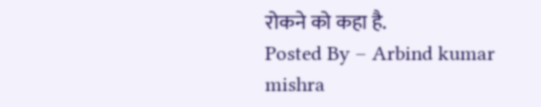रोकने को कहा है.
Posted By – Arbind kumar mishra